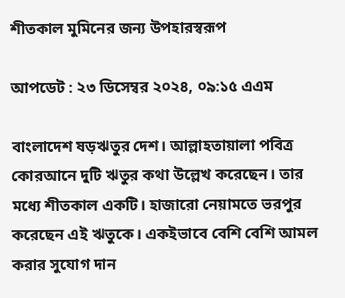শীতকাল মুমিনের জন্য উপহারস্বরূপ

আপডেট : ২৩ ডিসেম্বর ২০২৪, ০৯:১৫ এএম

বাংলাদেশ ষড়ঋতুর দেশ। আল্লাহতায়ালা পবিত্র কোরআনে দুটি ঋতুর কথা উল্লেখ করেছেন। তার মধ্যে শীতকাল একটি। হাজারো নেয়ামতে ভরপুর করেছেন এই ঋতুকে। একইভাবে বেশি বেশি আমল করার সুযোগ দান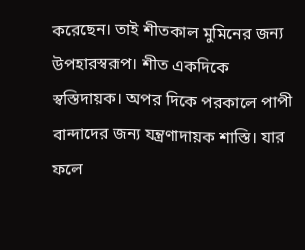করেছেন। তাই শীতকাল মুমিনের জন্য উপহারস্বরূপ। শীত একদিকে স্বস্তিদায়ক। অপর দিকে পরকালে পাপী বান্দাদের জন্য যন্ত্রণাদায়ক শাস্তি। যার ফলে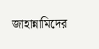জাহান্নামিদের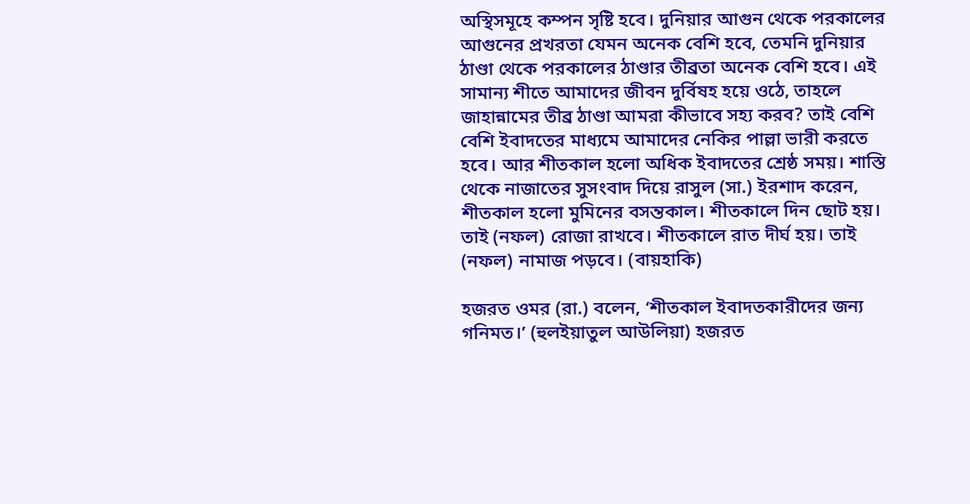অস্থিসমূহে কম্পন সৃষ্টি হবে। দুনিয়ার আগুন থেকে পরকালের আগুনের প্রখরতা যেমন অনেক বেশি হবে, তেমনি দুনিয়ার ঠাণ্ডা থেকে পরকালের ঠাণ্ডার তীব্রতা অনেক বেশি হবে। এই সামান্য শীতে আমাদের জীবন দুর্বিষহ হয়ে ওঠে, তাহলে জাহান্নামের তীব্র ঠাণ্ডা আমরা কীভাবে সহ্য করব? তাই বেশি বেশি ইবাদতের মাধ্যমে আমাদের নেকির পাল্লা ভারী করতে হবে। আর শীতকাল হলো অধিক ইবাদতের শ্রেষ্ঠ সময়। শাস্তি থেকে নাজাতের সুসংবাদ দিয়ে রাসুল (সা.) ইরশাদ করেন, শীতকাল হলো মুমিনের বসন্তকাল। শীতকালে দিন ছোট হয়। তাই (নফল) রোজা রাখবে। শীতকালে রাত দীর্ঘ হয়। তাই (নফল) নামাজ পড়বে। (বায়হাকি)

হজরত ওমর (রা.) বলেন, ‘শীতকাল ইবাদতকারীদের জন্য গনিমত।’ (হুলইয়াতুল আউলিয়া) হজরত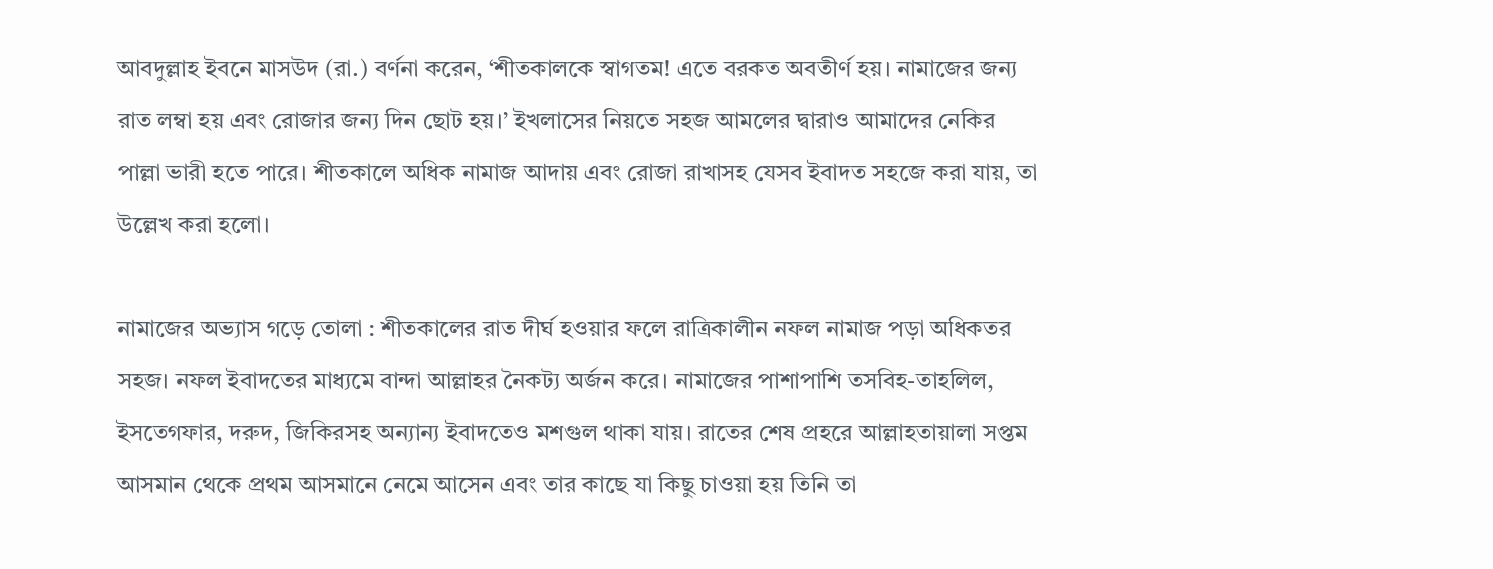আবদুল্লাহ ইবনে মাসউদ (রা.) বর্ণনা করেন, ‘শীতকালকে স্বাগতম! এতে বরকত অবতীর্ণ হয়। নামাজের জন্য রাত লম্বা হয় এবং রোজার জন্য দিন ছোট হয়।’ ইখলাসের নিয়তে সহজ আমলের দ্বারাও আমাদের নেকির পাল্লা ভারী হতে পারে। শীতকালে অধিক নামাজ আদায় এবং রোজা রাখাসহ যেসব ইবাদত সহজে করা যায়, তা উল্লেখ করা হলো।

নামাজের অভ্যাস গড়ে তোলা : শীতকালের রাত দীর্ঘ হওয়ার ফলে রাত্রিকালীন নফল নামাজ পড়া অধিকতর সহজ। নফল ইবাদতের মাধ্যমে বান্দা আল্লাহর নৈকট্য অর্জন করে। নামাজের পাশাপাশি তসবিহ-তাহলিল, ইসতেগফার, দরুদ, জিকিরসহ অন্যান্য ইবাদতেও মশগুল থাকা যায়। রাতের শেষ প্রহরে আল্লাহতায়ালা সপ্তম আসমান থেকে প্রথম আসমানে নেমে আসেন এবং তার কাছে যা কিছু চাওয়া হয় তিনি তা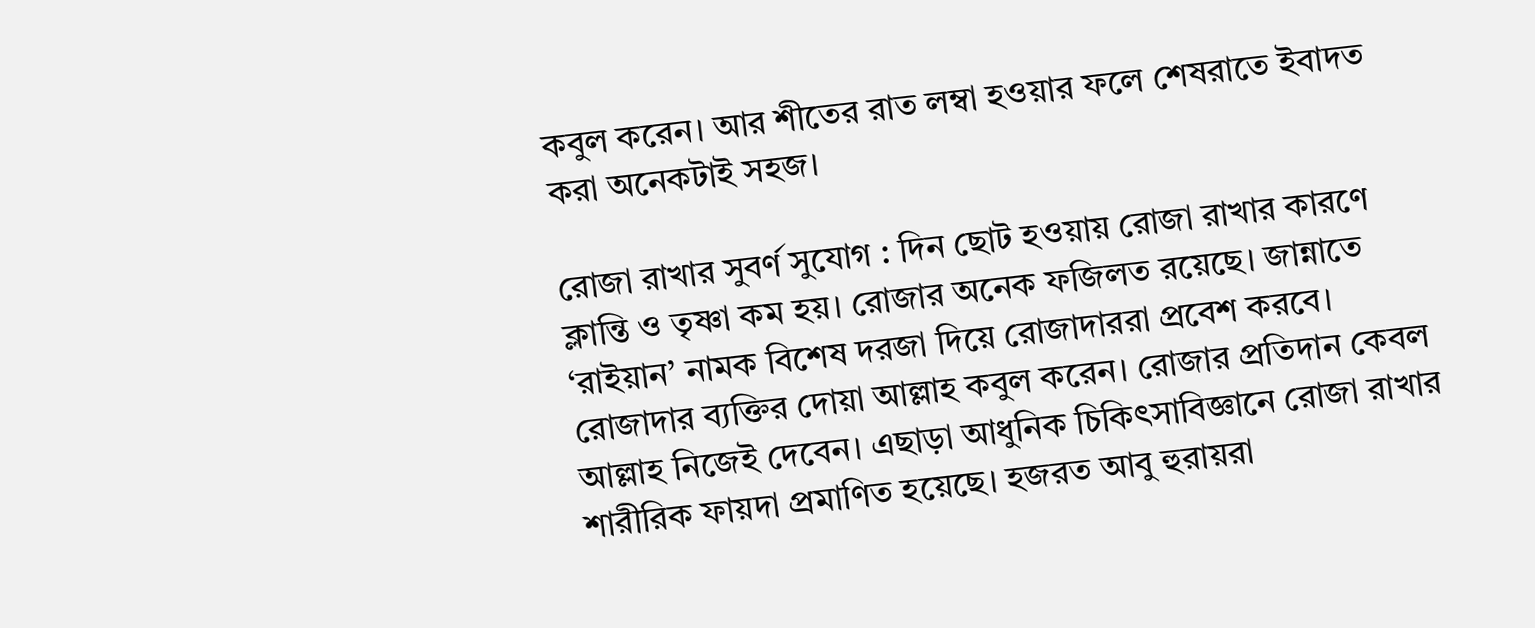কবুল করেন। আর শীতের রাত লম্বা হওয়ার ফলে শেষরাতে ইবাদত করা অনেকটাই সহজ।

রোজা রাখার সুবর্ণ সুযোগ : দিন ছোট হওয়ায় রোজা রাখার কারণে ক্লান্তি ও তৃষ্ণা কম হয়। রোজার অনেক ফজিলত রয়েছে। জান্নাতে ‘রাইয়ান’ নামক বিশেষ দরজা দিয়ে রোজাদাররা প্রবেশ করবে। রোজাদার ব্যক্তির দোয়া আল্লাহ কবুল করেন। রোজার প্রতিদান কেবল আল্লাহ নিজেই দেবেন। এছাড়া আধুনিক চিকিৎসাবিজ্ঞানে রোজা রাখার শারীরিক ফায়দা প্রমাণিত হয়েছে। হজরত আবু হুরায়রা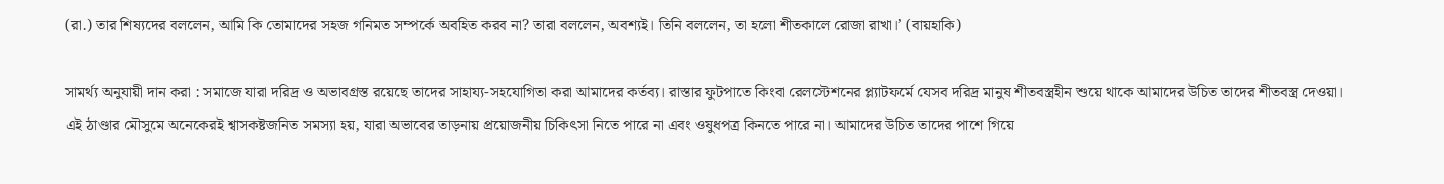(রা.) তার শিষ্যদের বললেন, আমি কি তোমাদের সহজ গনিমত সম্পর্কে অবহিত করব না? তারা বললেন, অবশ্যই। তিনি বললেন, তা হলো শীতকালে রোজা রাখা।’ (বায়হাকি)

সামর্থ্য অনুযায়ী দান করা : সমাজে যারা দরিদ্র ও অভাবগ্রস্ত রয়েছে তাদের সাহায্য-সহযোগিতা করা আমাদের কর্তব্য। রাস্তার ফুটপাতে কিংবা রেলস্টেশনের প্ল্যাটফর্মে যেসব দরিদ্র মানুষ শীতবস্ত্রহীন শুয়ে থাকে আমাদের উচিত তাদের শীতবস্ত্র দেওয়া। এই ঠাণ্ডার মৌসুমে অনেকেরই শ্বাসকষ্টজনিত সমস্যা হয়, যারা অভাবের তাড়নায় প্রয়োজনীয় চিকিৎসা নিতে পারে না এবং ওষুধপত্র কিনতে পারে না। আমাদের উচিত তাদের পাশে গিয়ে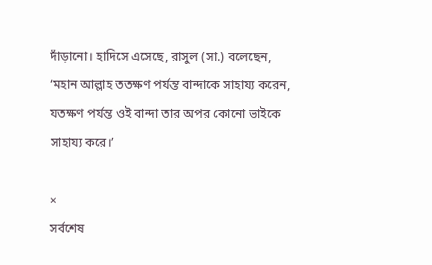দাঁড়ানো। হাদিসে এসেছে, রাসুল (সা.) বলেছেন, ‘মহান আল্লাহ ততক্ষণ পর্যন্ত বান্দাকে সাহায্য করেন, যতক্ষণ পর্যন্ত ওই বান্দা তার অপর কোনো ভাইকে সাহায্য করে।’

×
সর্বশেষ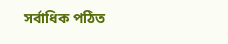সর্বাধিক পঠিত